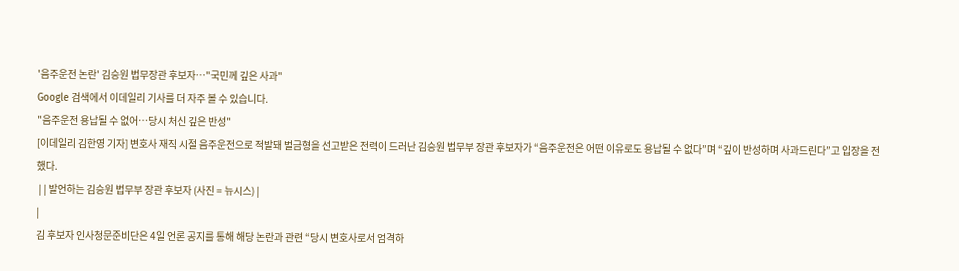'음주운전 논란' 김승원 법무장관 후보자…"국민께 깊은 사과"
Google 검색에서 이데일리 기사를 더 자주 볼 수 있습니다.
"음주운전 용납될 수 없어…당시 처신 깊은 반성"
[이데일리 김한영 기자] 변호사 재직 시절 음주운전으로 적발돼 벌금형을 선고받은 전력이 드러난 김승원 법무부 장관 후보자가 “음주운전은 어떤 이유로도 용납될 수 없다”며 “깊이 반성하며 사과드린다”고 입장을 전했다.
 | | 발언하는 김승원 법무부 장관 후보자 (사진 = 뉴시스) |
|
김 후보자 인사청문준비단은 4일 언론 공지를 통해 해당 논란과 관련 “당시 변호사로서 엄격하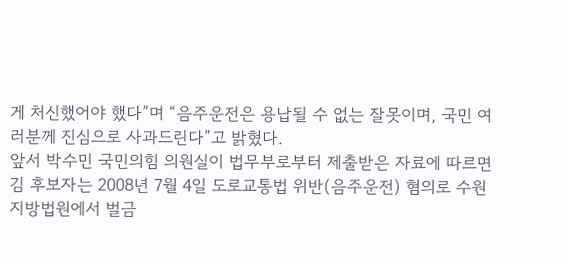게 처신했어야 했다”며 “음주운전은 용납될 수 없는 잘못이며, 국민 여러분께 진심으로 사과드린다”고 밝혔다.
앞서 박수민 국민의힘 의원실이 법무부로부터 제출받은 자료에 따르면 김 후보자는 2008년 7월 4일 도로교통법 위반(음주운전) 혐의로 수원지방법원에서 벌금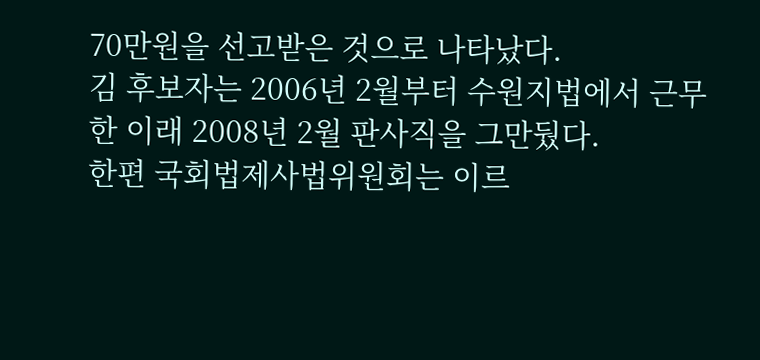70만원을 선고받은 것으로 나타났다.
김 후보자는 2006년 2월부터 수원지법에서 근무한 이래 2008년 2월 판사직을 그만뒀다.
한편 국회법제사법위원회는 이르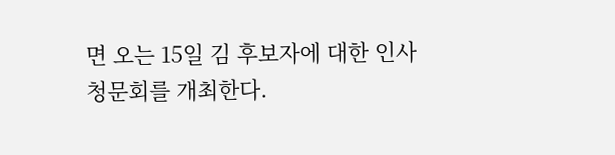면 오는 15일 김 후보자에 대한 인사청문회를 개최한다.